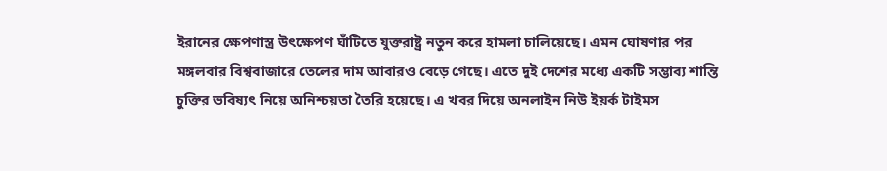ইরানের ক্ষেপণাস্ত্র উৎক্ষেপণ ঘাঁটিতে যুক্তরাষ্ট্র নতুন করে হামলা চালিয়েছে। এমন ঘোষণার পর মঙ্গলবার বিশ্ববাজারে তেলের দাম আবারও বেড়ে গেছে। এতে দুই দেশের মধ্যে একটি সম্ভাব্য শান্তি চুক্তির ভবিষ্যৎ নিয়ে অনিশ্চয়তা তৈরি হয়েছে। এ খবর দিয়ে অনলাইন নিউ ইয়র্ক টাইমস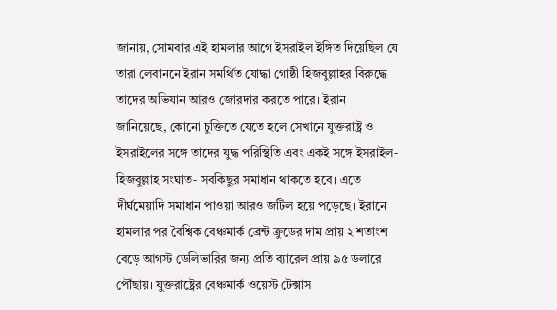জানায়, সোমবার এই হামলার আগে ইসরাইল ইঙ্গিত দিয়েছিল যে তারা লেবাননে ইরান সমর্থিত যোদ্ধা গোষ্ঠী হিজবুল্লাহর বিরুদ্ধে তাদের অভিযান আরও জোরদার করতে পারে। ইরান জানিয়েছে, কোনো চুক্তিতে যেতে হলে সেখানে যুক্তরাষ্ট্র ও ইসরাইলের সঙ্গে তাদের যুদ্ধ পরিস্থিতি এবং একই সঙ্গে ইসরাইল-হিজবুল্লাহ সংঘাত- সবকিছুর সমাধান থাকতে হবে। এতে দীর্ঘমেয়াদি সমাধান পাওয়া আরও জটিল হয়ে পড়েছে। ইরানে হামলার পর বৈশ্বিক বেঞ্চমার্ক ব্রেন্ট ক্রুডের দাম প্রায় ২ শতাংশ বেড়ে আগস্ট ডেলিভারির জন্য প্রতি ব্যারেল প্রায় ৯৫ ডলারে পৌঁছায়। যুক্তরাষ্ট্রের বেঞ্চমার্ক ওয়েস্ট টেক্সাস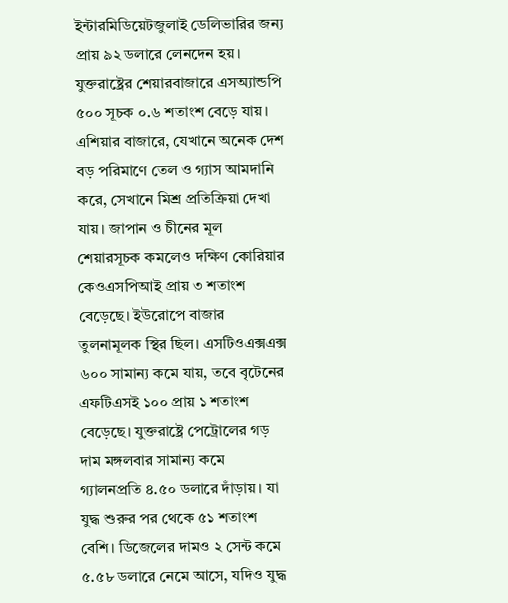ইন্টারমিডিয়েটজুলাই ডেলিভারির জন্য প্রায় ৯২ ডলারে লেনদেন হয়। যুক্তরাষ্ট্রের শেয়ারবাজারে এসঅ্যান্ডপি ৫০০ সূচক ০.৬ শতাংশ বেড়ে যায়। এশিয়ার বাজারে, যেখানে অনেক দেশ বড় পরিমাণে তেল ও গ্যাস আমদানি করে, সেখানে মিশ্র প্রতিক্রিয়া দেখা যায়। জাপান ও চীনের মূল শেয়ারসূচক কমলেও দক্ষিণ কোরিয়ার কেওএসপিআই প্রায় ৩ শতাংশ বেড়েছে। ইউরোপে বাজার তুলনামূলক স্থির ছিল। এসটিওএক্সএক্স ৬০০ সামান্য কমে যায়, তবে বৃটেনের এফটিএসই ১০০ প্রায় ১ শতাংশ বেড়েছে। যুক্তরাষ্ট্রে পেট্রোলের গড় দাম মঙ্গলবার সামান্য কমে গ্যালনপ্রতি ৪.৫০ ডলারে দাঁড়ায়। যা যুদ্ধ শুরুর পর থেকে ৫১ শতাংশ বেশি। ডিজেলের দামও ২ সেন্ট কমে ৫.৫৮ ডলারে নেমে আসে, যদিও যুদ্ধ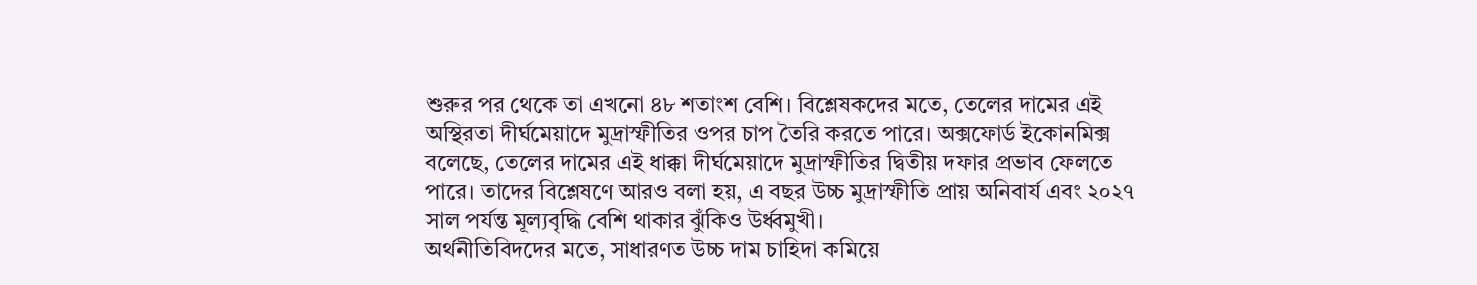শুরুর পর থেকে তা এখনো ৪৮ শতাংশ বেশি। বিশ্লেষকদের মতে, তেলের দামের এই অস্থিরতা দীর্ঘমেয়াদে মুদ্রাস্ফীতির ওপর চাপ তৈরি করতে পারে। অক্সফোর্ড ইকোনমিক্স বলেছে, তেলের দামের এই ধাক্কা দীর্ঘমেয়াদে মুদ্রাস্ফীতির দ্বিতীয় দফার প্রভাব ফেলতে পারে। তাদের বিশ্লেষণে আরও বলা হয়, এ বছর উচ্চ মুদ্রাস্ফীতি প্রায় অনিবার্য এবং ২০২৭ সাল পর্যন্ত মূল্যবৃদ্ধি বেশি থাকার ঝুঁকিও উর্ধ্বমুখী।
অর্থনীতিবিদদের মতে, সাধারণত উচ্চ দাম চাহিদা কমিয়ে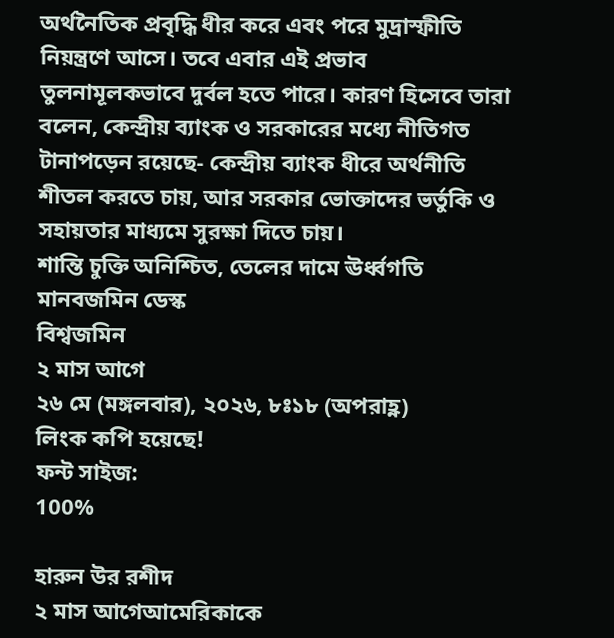অর্থনৈতিক প্রবৃদ্ধি ধীর করে এবং পরে মুদ্রাস্ফীতি নিয়ন্ত্রণে আসে। তবে এবার এই প্রভাব তুলনামূলকভাবে দুর্বল হতে পারে। কারণ হিসেবে তারা বলেন, কেন্দ্রীয় ব্যাংক ও সরকারের মধ্যে নীতিগত টানাপড়েন রয়েছে- কেন্দ্রীয় ব্যাংক ধীরে অর্থনীতি শীতল করতে চায়, আর সরকার ভোক্তাদের ভর্তুকি ও সহায়তার মাধ্যমে সুরক্ষা দিতে চায়।
শান্তি চুক্তি অনিশ্চিত, তেলের দামে ঊর্ধ্বগতি
মানবজমিন ডেস্ক
বিশ্বজমিন
২ মাস আগে
২৬ মে (মঙ্গলবার), ২০২৬, ৮ঃ১৮ (অপরাহ্ণ)
লিংক কপি হয়েছে!
ফন্ট সাইজ:
100%

হারুন উর রশীদ
২ মাস আগেআমেরিকাকে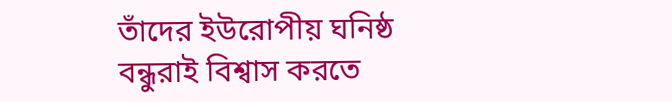তাঁদের ইউরোপীয় ঘনিষ্ঠ বন্ধুরাই বিশ্বাস করতে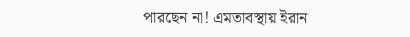পারছেন না! এমতাবস্থায় ইরান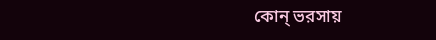কোন্ ভরসায়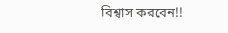বিশ্বাস করবেন!!